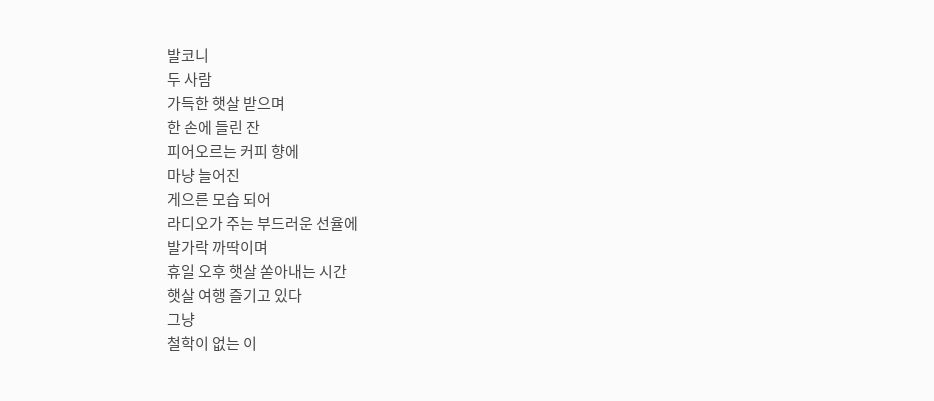발코니
두 사람
가득한 햇살 받으며
한 손에 들린 잔
피어오르는 커피 향에
마냥 늘어진
게으른 모습 되어
라디오가 주는 부드러운 선율에
발가락 까딱이며
휴일 오후 햇살 쏟아내는 시간
햇살 여행 즐기고 있다
그냥
철학이 없는 이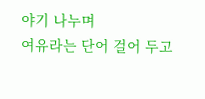야기 나누며
여유라는 단어 걸어 두고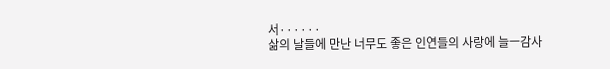서······
삶의 날들에 만난 너무도 좋은 인연들의 사랑에 늘ㅡ감사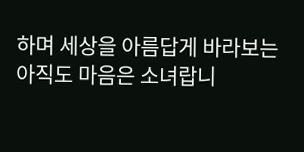하며 세상을 아름답게 바라보는 아직도 마음은 소녀랍니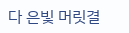다 은빛 머릿결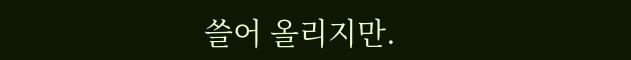쓸어 올리지만.